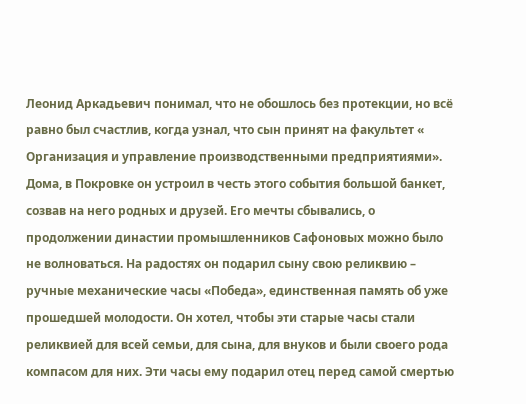Леонид Аркадьевич понимал, что не обошлось без протекции, но всё равно был счастлив, когда узнал, что сын принят на факультет « Организация и управление производственными предприятиями». Дома, в Покровке он устроил в честь этого события большой банкет, созвав на него родных и друзей. Его мечты сбывались, о продолжении династии промышленников Сафоновых можно было не волноваться. На радостях он подарил сыну свою реликвию – ручные механические часы «Победа», единственная память об уже прошедшей молодости. Он хотел, чтобы эти старые часы стали реликвией для всей семьи, для сына, для внуков и были своего рода компасом для них. Эти часы ему подарил отец перед самой смертью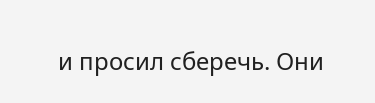и просил сберечь. Они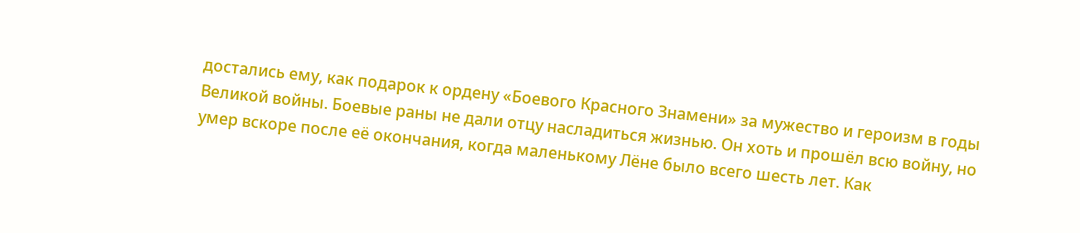достались ему, как подарок к ордену «Боевого Красного Знамени» за мужество и героизм в годы Великой войны. Боевые раны не дали отцу насладиться жизнью. Он хоть и прошёл всю войну, но умер вскоре после её окончания, когда маленькому Лёне было всего шесть лет. Как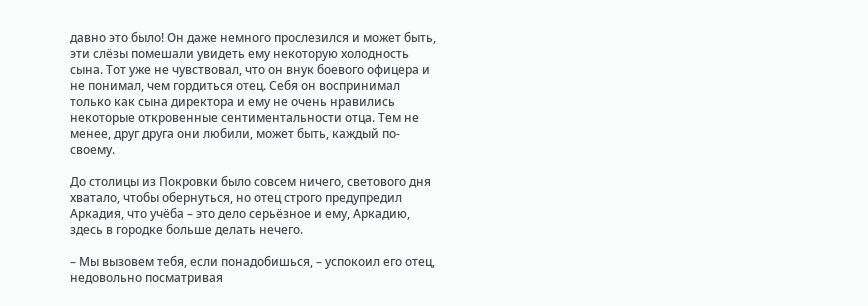давно это было! Он даже немного прослезился и может быть, эти слёзы помешали увидеть ему некоторую холодность сына. Тот уже не чувствовал, что он внук боевого офицера и не понимал, чем гордиться отец. Себя он воспринимал только как сына директора и ему не очень нравились некоторые откровенные сентиментальности отца. Тем не менее, друг друга они любили, может быть, каждый по-своему.

До столицы из Покровки было совсем ничего, светового дня хватало, чтобы обернуться, но отец строго предупредил Аркадия, что учёба – это дело серьёзное и ему, Аркадию, здесь в городке больше делать нечего.

– Мы вызовем тебя, если понадобишься, – успокоил его отец, недовольно посматривая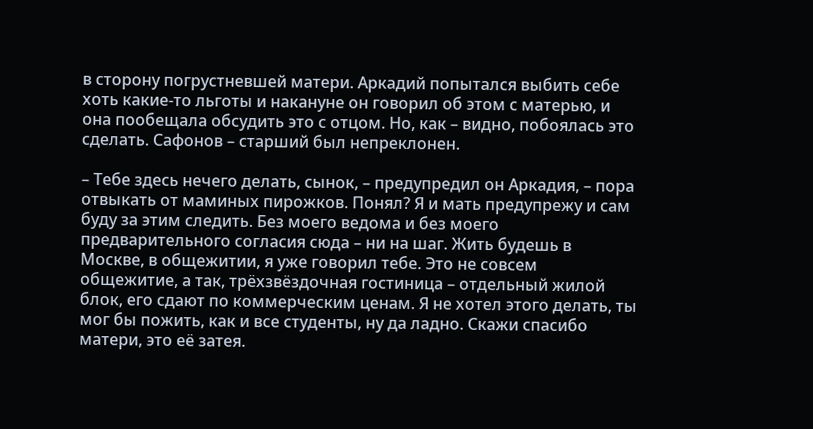в сторону погрустневшей матери. Аркадий попытался выбить себе хоть какие-то льготы и накануне он говорил об этом с матерью, и она пообещала обсудить это с отцом. Но, как – видно, побоялась это сделать. Сафонов – старший был непреклонен.

– Тебе здесь нечего делать, сынок, – предупредил он Аркадия, – пора отвыкать от маминых пирожков. Понял? Я и мать предупрежу и сам буду за этим следить. Без моего ведома и без моего предварительного согласия сюда – ни на шаг. Жить будешь в Москве, в общежитии, я уже говорил тебе. Это не совсем общежитие, а так, трёхзвёздочная гостиница – отдельный жилой блок, его сдают по коммерческим ценам. Я не хотел этого делать, ты мог бы пожить, как и все студенты, ну да ладно. Скажи спасибо матери, это её затея.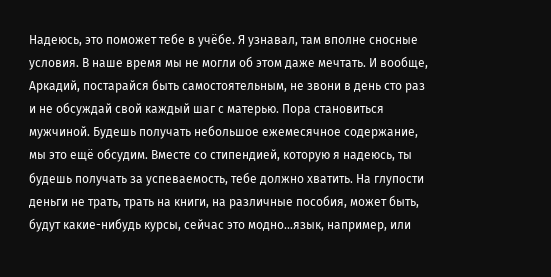Надеюсь, это поможет тебе в учёбе. Я узнавал, там вполне сносные условия. В наше время мы не могли об этом даже мечтать. И вообще, Аркадий, постарайся быть самостоятельным, не звони в день сто раз и не обсуждай свой каждый шаг с матерью. Пора становиться мужчиной. Будешь получать небольшое ежемесячное содержание, мы это ещё обсудим. Вместе со стипендией, которую я надеюсь, ты будешь получать за успеваемость, тебе должно хватить. На глупости деньги не трать, трать на книги, на различные пособия, может быть, будут какие-нибудь курсы, сейчас это модно…язык, например, или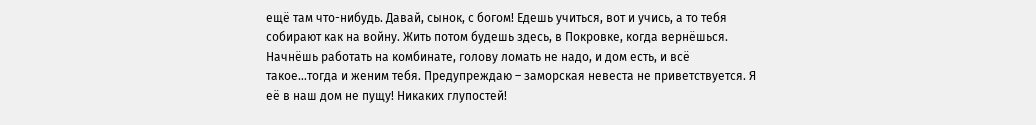ещё там что-нибудь. Давай, сынок, с богом! Едешь учиться, вот и учись, а то тебя собирают как на войну. Жить потом будешь здесь, в Покровке, когда вернёшься. Начнёшь работать на комбинате, голову ломать не надо, и дом есть, и всё такое…тогда и женим тебя. Предупреждаю – заморская невеста не приветствуется. Я её в наш дом не пущу! Никаких глупостей!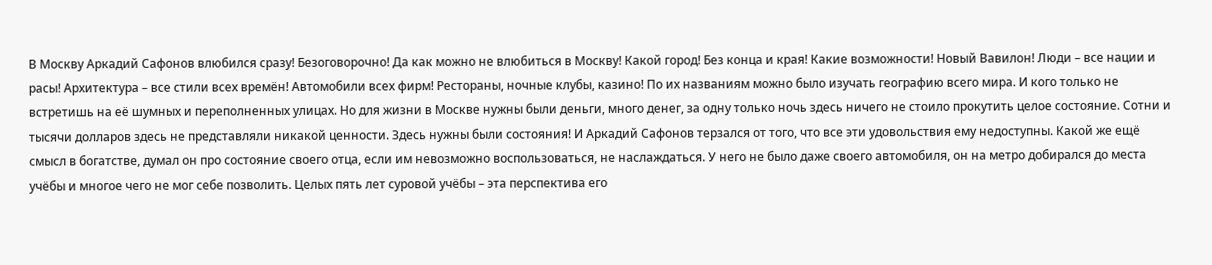В Москву Аркадий Сафонов влюбился сразу! Безоговорочно! Да как можно не влюбиться в Москву! Какой город! Без конца и края! Какие возможности! Новый Вавилон! Люди – все нации и расы! Архитектура – все стили всех времён! Автомобили всех фирм! Рестораны, ночные клубы, казино! По их названиям можно было изучать географию всего мира. И кого только не встретишь на её шумных и переполненных улицах. Но для жизни в Москве нужны были деньги, много денег, за одну только ночь здесь ничего не стоило прокутить целое состояние. Сотни и тысячи долларов здесь не представляли никакой ценности. Здесь нужны были состояния! И Аркадий Сафонов терзался от того, что все эти удовольствия ему недоступны. Какой же ещё смысл в богатстве, думал он про состояние своего отца, если им невозможно воспользоваться, не наслаждаться. У него не было даже своего автомобиля, он на метро добирался до места учёбы и многое чего не мог себе позволить. Целых пять лет суровой учёбы – эта перспектива его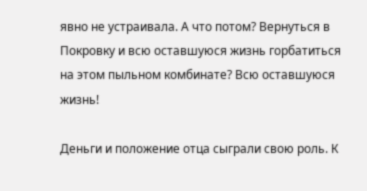явно не устраивала. А что потом? Вернуться в Покровку и всю оставшуюся жизнь горбатиться на этом пыльном комбинате? Всю оставшуюся жизнь!

Деньги и положение отца сыграли свою роль. К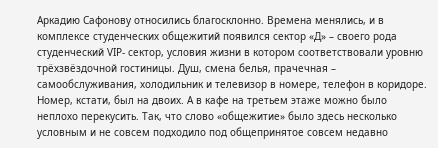Аркадию Сафонову относились благосклонно. Времена менялись, и в комплексе студенческих общежитий появился сектор «Д» – своего рода студенческий VIP- сектор, условия жизни в котором соответствовали уровню трёхзвёздочной гостиницы. Душ, смена белья, прачечная – самообслуживания, холодильник и телевизор в номере, телефон в коридоре. Номер, кстати, был на двоих. А в кафе на третьем этаже можно было неплохо перекусить. Так, что слово «общежитие» было здесь несколько условным и не совсем подходило под общепринятое совсем недавно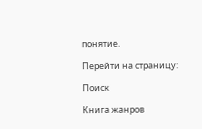понятие.

Перейти на страницу:

Поиск

Книга жанров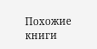Похожие книги